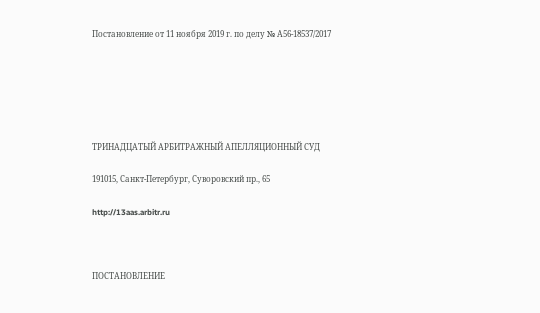Постановление от 11 ноября 2019 г. по делу № А56-18537/2017






ТРИНАДЦАТЫЙ АРБИТРАЖНЫЙ АПЕЛЛЯЦИОННЫЙ СУД

191015, Санкт-Петербург, Суворовский пр., 65

http://13aas.arbitr.ru



ПОСТАНОВЛЕНИЕ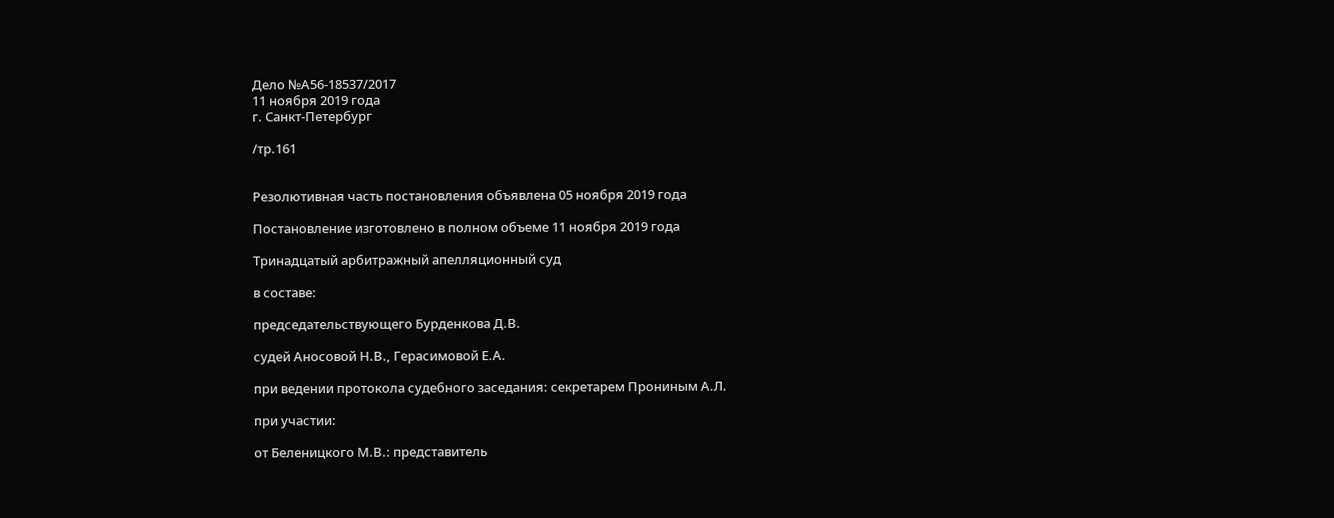Дело №А56-18537/2017
11 ноября 2019 года
г. Санкт-Петербург

/тр.161


Резолютивная часть постановления объявлена 05 ноября 2019 года

Постановление изготовлено в полном объеме 11 ноября 2019 года

Тринадцатый арбитражный апелляционный суд

в составе:

председательствующего Бурденкова Д.В.

судей Аносовой Н.В., Герасимовой Е.А.

при ведении протокола судебного заседания: секретарем Прониным А.Л.

при участии:

от Беленицкого М.В.: представитель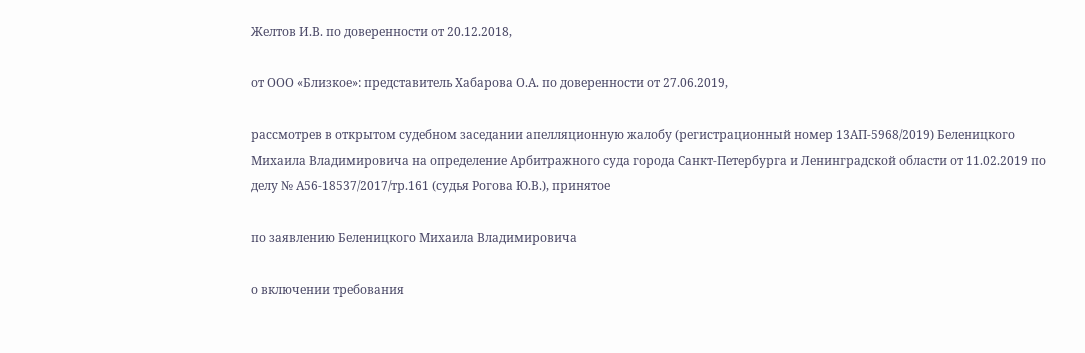Желтов И.В. по доверенности от 20.12.2018,

от ООО «Близкое»: представитель Хабарова О.А. по доверенности от 27.06.2019,

рассмотрев в открытом судебном заседании апелляционную жалобу (регистрационный номер 13АП-5968/2019) Беленицкого Михаила Владимировича на определение Арбитражного суда города Санкт-Петербурга и Ленинградской области от 11.02.2019 по делу № А56-18537/2017/тр.161 (судья Рогова Ю.В.), принятое

по заявлению Беленицкого Михаила Владимировича

о включении требования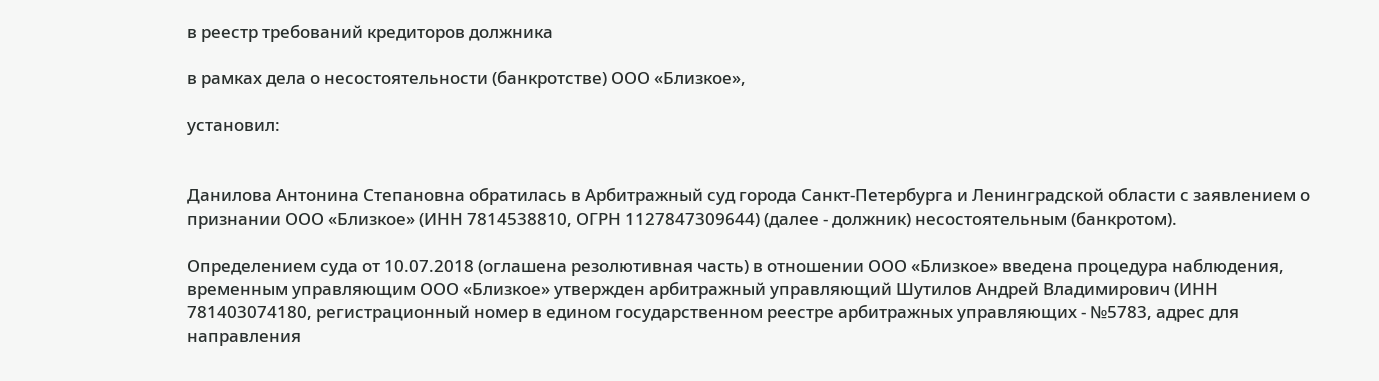в реестр требований кредиторов должника

в рамках дела о несостоятельности (банкротстве) ООО «Близкое»,

установил:


Данилова Антонина Степановна обратилась в Арбитражный суд города Санкт-Петербурга и Ленинградской области с заявлением о признании ООО «Близкое» (ИНН 7814538810, ОГРН 1127847309644) (далее - должник) несостоятельным (банкротом).

Определением суда от 10.07.2018 (оглашена резолютивная часть) в отношении ООО «Близкое» введена процедура наблюдения, временным управляющим ООО «Близкое» утвержден арбитражный управляющий Шутилов Андрей Владимирович (ИНН 781403074180, регистрационный номер в едином государственном реестре арбитражных управляющих - №5783, адрес для направления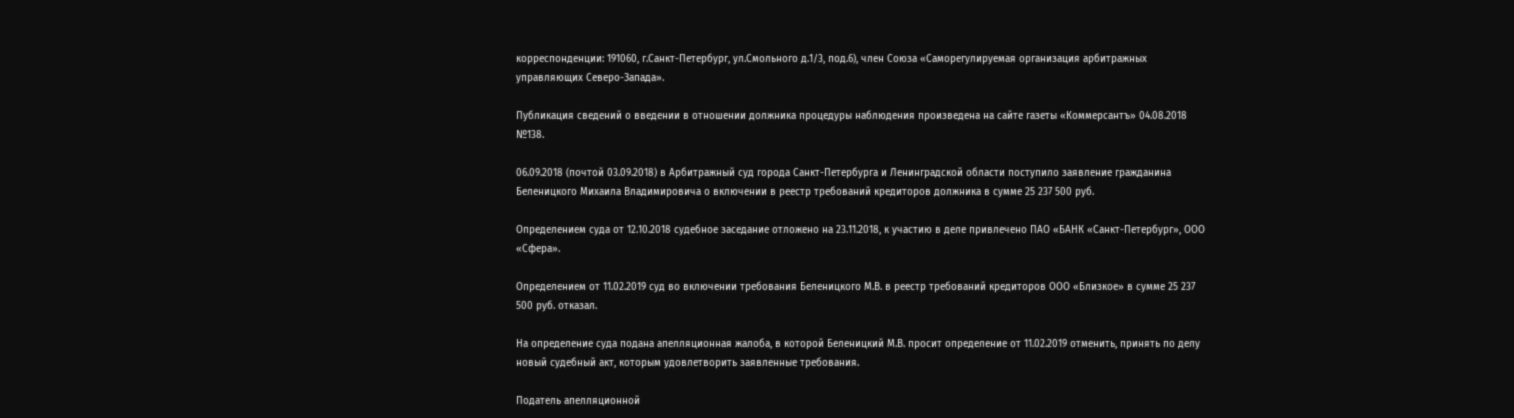корреспонденции: 191060, г.Санкт-Петербург, ул.Смольного д.1/3, под.6), член Союза «Саморегулируемая организация арбитражных управляющих Северо-Запада».

Публикация сведений о введении в отношении должника процедуры наблюдения произведена на сайте газеты «Коммерсантъ» 04.08.2018 №138.

06.09.2018 (почтой 03.09.2018) в Арбитражный суд города Санкт-Петербурга и Ленинградской области поступило заявление гражданина Беленицкого Михаила Владимировича о включении в реестр требований кредиторов должника в сумме 25 237 500 руб.

Определением суда от 12.10.2018 судебное заседание отложено на 23.11.2018, к участию в деле привлечено ПАО «БАНК «Санкт-Петербург», ООО «Сфера».

Определением от 11.02.2019 суд во включении требования Беленицкого М.В. в реестр требований кредиторов ООО «Близкое» в сумме 25 237 500 руб. отказал.

На определение суда подана апелляционная жалоба, в которой Беленицкий М.В. просит определение от 11.02.2019 отменить, принять по делу новый судебный акт, которым удовлетворить заявленные требования.

Податель апелляционной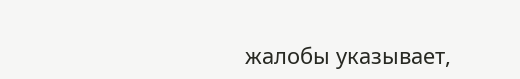жалобы указывает,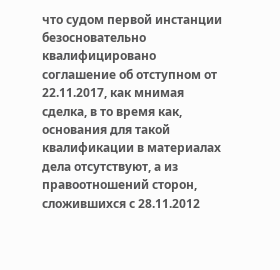что судом первой инстанции безосновательно квалифицировано соглашение об отступном от 22.11.2017, как мнимая сделка, в то время как, основания для такой квалификации в материалах дела отсутствуют, а из правоотношений сторон, сложившихся с 28.11.2012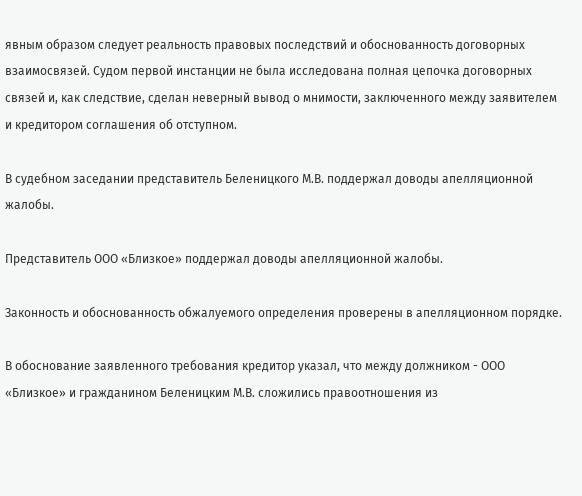явным образом следует реальность правовых последствий и обоснованность договорных взаимосвязей. Судом первой инстанции не была исследована полная цепочка договорных связей и, как следствие, сделан неверный вывод о мнимости, заключенного между заявителем и кредитором соглашения об отступном.

В судебном заседании представитель Беленицкого М.В. поддержал доводы апелляционной жалобы.

Представитель ООО «Близкое» поддержал доводы апелляционной жалобы.

Законность и обоснованность обжалуемого определения проверены в апелляционном порядке.

В обоснование заявленного требования кредитор указал, что между должником - ООО «Близкое» и гражданином Беленицким М.В. сложились правоотношения из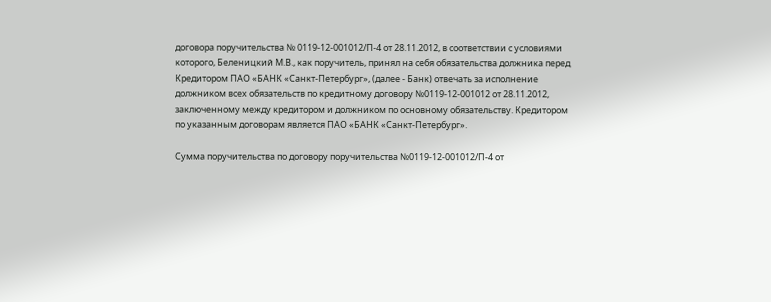договора поручительства № 0119-12-001012/П-4 от 28.11.2012, в соответствии с условиями которого, Беленицкий М.В., как поручитель, принял на себя обязательства должника перед Кредитором ПАО «БАНК «Санкт-Петербург», (далее - Банк) отвечать за исполнение должником всех обязательств по кредитному договору №0119-12-001012 от 28.11.2012, заключенному между кредитором и должником по основному обязательству. Кредитором по указанным договорам является ПАО «БАНК «Санкт-Петербург».

Сумма поручительства по договору поручительства №0119-12-001012/П-4 от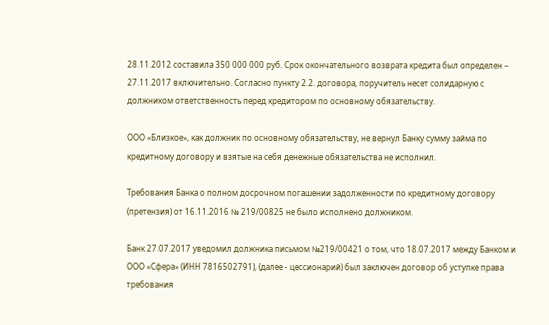28.11.2012 составила 350 000 000 руб. Срок окончательного возврата кредита был определен – 27.11.2017 включительно. Согласно пункту 2.2. договора, поручитель несет солидарную с должником ответственность перед кредитором по основному обязательству.

ООО «Близкое», как должник по основному обязательству, не вернул Банку сумму займа по кредитному договору и взятые на себя денежные обязательства не исполнил.

Требования Банка о полном досрочном погашении задолженности по кредитному договору (претензия) от 16.11.2016 № 219/00825 не было исполнено должником.

Банк 27.07.2017 уведомил должника письмом №219/00421 о том, что 18.07.2017 между Банком и ООО «Сфера» (ИНН 7816502791), (далее - цессионарий) был заключен договор об уступке права требования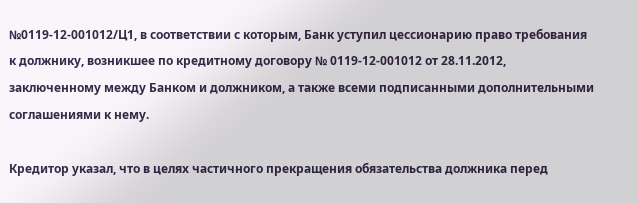№0119-12-001012/Ц1, в соответствии с которым, Банк уступил цессионарию право требования к должнику, возникшее по кредитному договору № 0119-12-001012 от 28.11.2012, заключенному между Банком и должником, а также всеми подписанными дополнительными соглашениями к нему.

Кредитор указал, что в целях частичного прекращения обязательства должника перед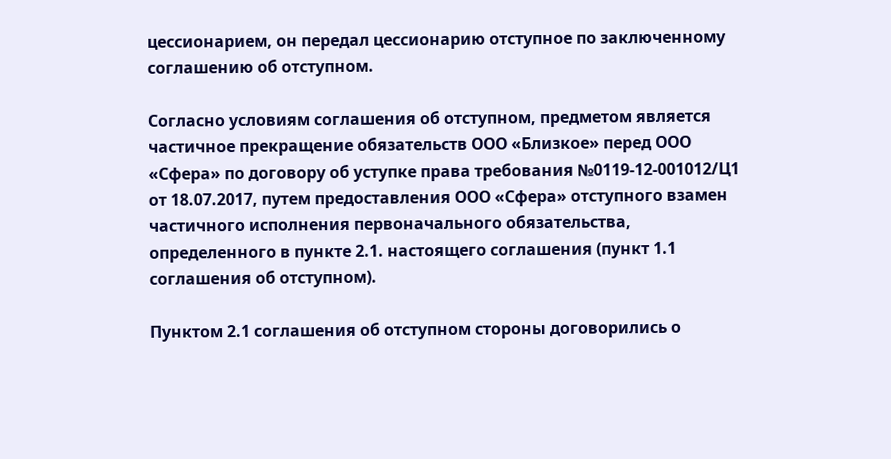цессионарием, он передал цессионарию отступное по заключенному соглашению об отступном.

Согласно условиям соглашения об отступном, предметом является частичное прекращение обязательств ООО «Близкое» перед ООО «Сфера» по договору об уступке права требования №0119-12-001012/Ц1 от 18.07.2017, путем предоставления ООО «Сфера» отступного взамен частичного исполнения первоначального обязательства, определенного в пункте 2.1. настоящего соглашения (пункт 1.1 соглашения об отступном).

Пунктом 2.1 соглашения об отступном стороны договорились о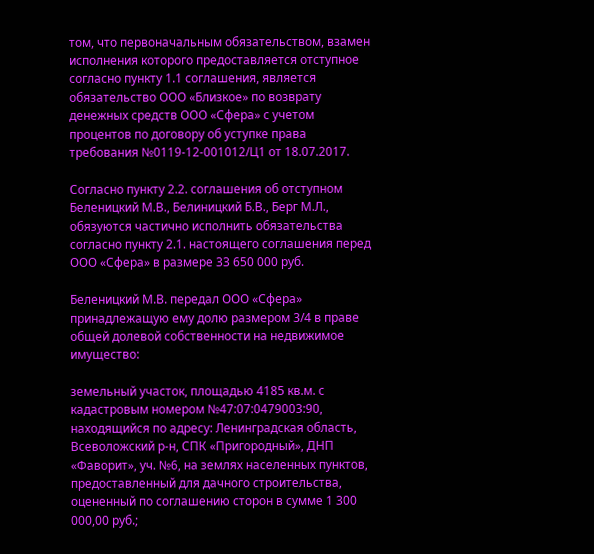том, что первоначальным обязательством, взамен исполнения которого предоставляется отступное согласно пункту 1.1 соглашения, является обязательство ООО «Близкое» по возврату денежных средств ООО «Сфера» с учетом процентов по договору об уступке права требования №0119-12-001012/Ц1 от 18.07.2017.

Согласно пункту 2.2. соглашения об отступном Беленицкий М.В., Белиницкий Б.В., Берг М.Л., обязуются частично исполнить обязательства согласно пункту 2.1. настоящего соглашения перед ООО «Сфера» в размере 33 650 000 руб.

Беленицкий М.В. передал ООО «Сфера» принадлежащую ему долю размером 3/4 в праве общей долевой собственности на недвижимое имущество:

земельный участок, площадью 4185 кв.м. с кадастровым номером №47:07:0479003:90, находящийся по адресу: Ленинградская область, Всеволожский р-н, СПК «Пригородный», ДНП «Фаворит», уч. №6, на землях населенных пунктов, предоставленный для дачного строительства, оцененный по соглашению сторон в сумме 1 300 000,00 руб.;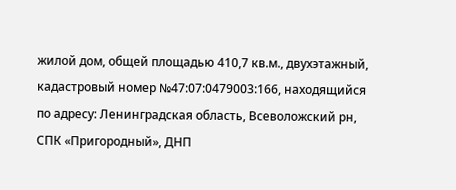жилой дом, общей площадью 410,7 кв.м., двухэтажный, кадастровый номер №47:07:0479003:166, находящийся по адресу: Ленинградская область, Всеволожский рн, СПК «Пригородный», ДНП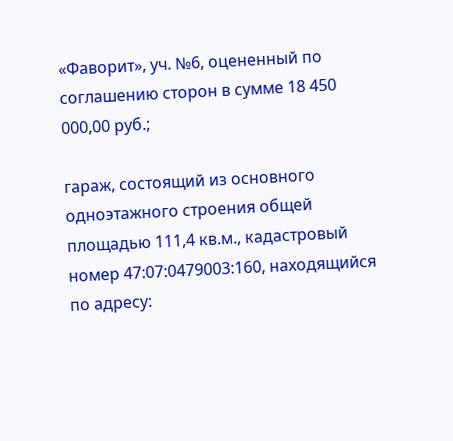«Фаворит», уч. №6, оцененный по соглашению сторон в сумме 18 450 000,00 руб.;

гараж, состоящий из основного одноэтажного строения общей площадью 111,4 кв.м., кадастровый номер 47:07:0479003:160, находящийся по адресу: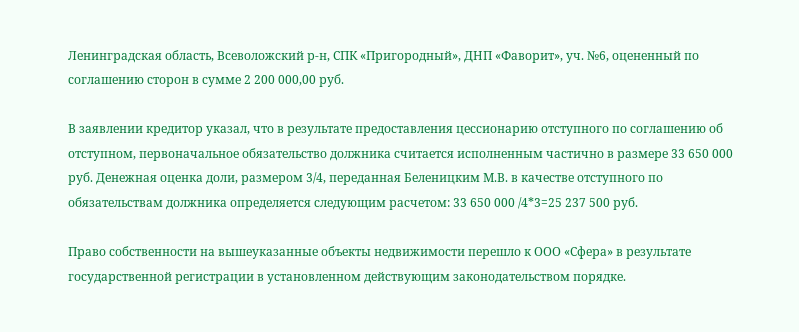Ленинградская область, Всеволожский р-н, СПК «Пригородный», ДНП «Фаворит», уч. №6, оцененный по соглашению сторон в сумме 2 200 000,00 руб.

В заявлении кредитор указал, что в результате предоставления цессионарию отступного по соглашению об отступном, первоначальное обязательство должника считается исполненным частично в размере 33 650 000 руб. Денежная оценка доли, размером 3/4, переданная Беленицким М.В. в качестве отступного по обязательствам должника определяется следующим расчетом: 33 650 000 /4*3=25 237 500 руб.

Право собственности на вышеуказанные объекты недвижимости перешло к ООО «Сфера» в результате государственной регистрации в установленном действующим законодательством порядке.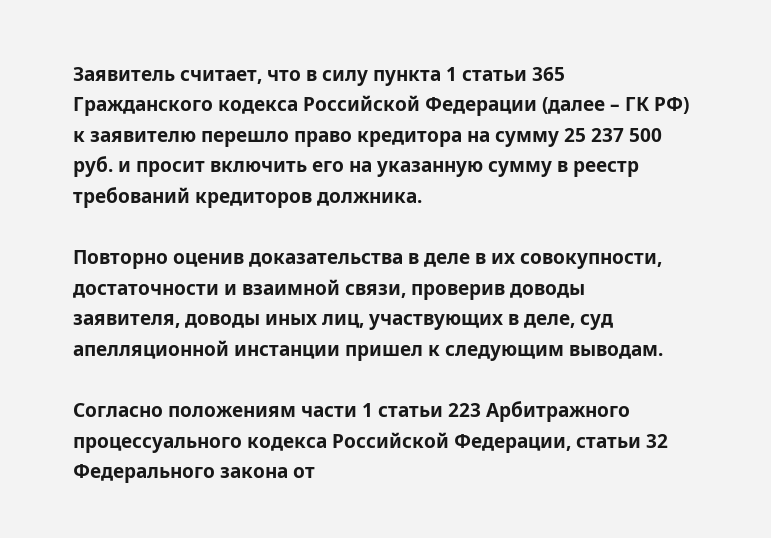Заявитель считает, что в силу пункта 1 статьи 365 Гражданского кодекса Российской Федерации (далее – ГК РФ) к заявителю перешло право кредитора на сумму 25 237 500 руб. и просит включить его на указанную сумму в реестр требований кредиторов должника.

Повторно оценив доказательства в деле в их совокупности, достаточности и взаимной связи, проверив доводы заявителя, доводы иных лиц, участвующих в деле, суд апелляционной инстанции пришел к следующим выводам.

Согласно положениям части 1 статьи 223 Арбитражного процессуального кодекса Российской Федерации, статьи 32 Федерального закона от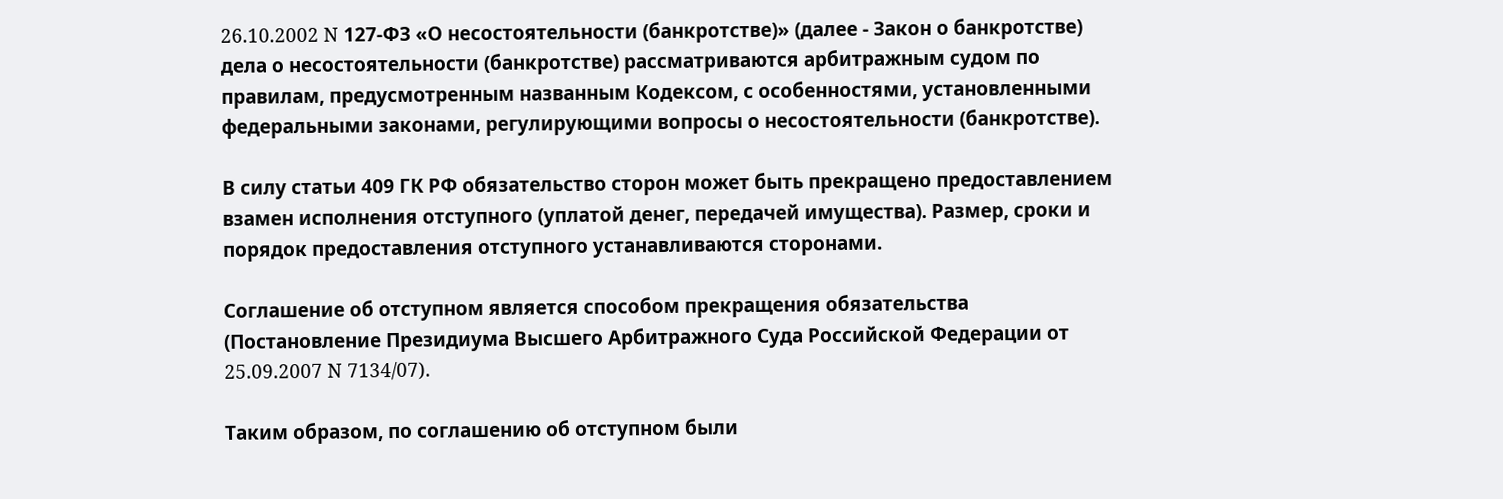26.10.2002 N 127-ФЗ «О несостоятельности (банкротстве)» (далее - Закон о банкротстве) дела о несостоятельности (банкротстве) рассматриваются арбитражным судом по правилам, предусмотренным названным Кодексом, с особенностями, установленными федеральными законами, регулирующими вопросы о несостоятельности (банкротстве).

В силу статьи 409 ГК РФ обязательство сторон может быть прекращено предоставлением взамен исполнения отступного (уплатой денег, передачей имущества). Размер, сроки и порядок предоставления отступного устанавливаются сторонами.

Соглашение об отступном является способом прекращения обязательства (Постановление Президиума Высшего Арбитражного Суда Российской Федерации от 25.09.2007 N 7134/07).

Таким образом, по соглашению об отступном были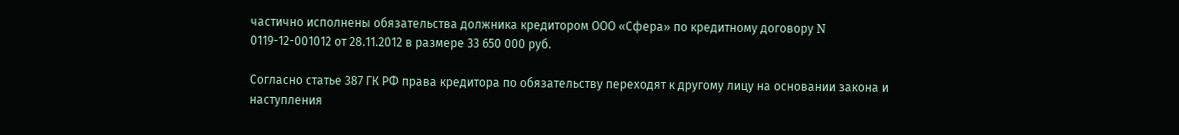частично исполнены обязательства должника кредитором ООО «Сфера» по кредитному договору N 0119-12-001012 от 28.11.2012 в размере 33 650 000 руб.

Согласно статье 387 ГК РФ права кредитора по обязательству переходят к другому лицу на основании закона и наступления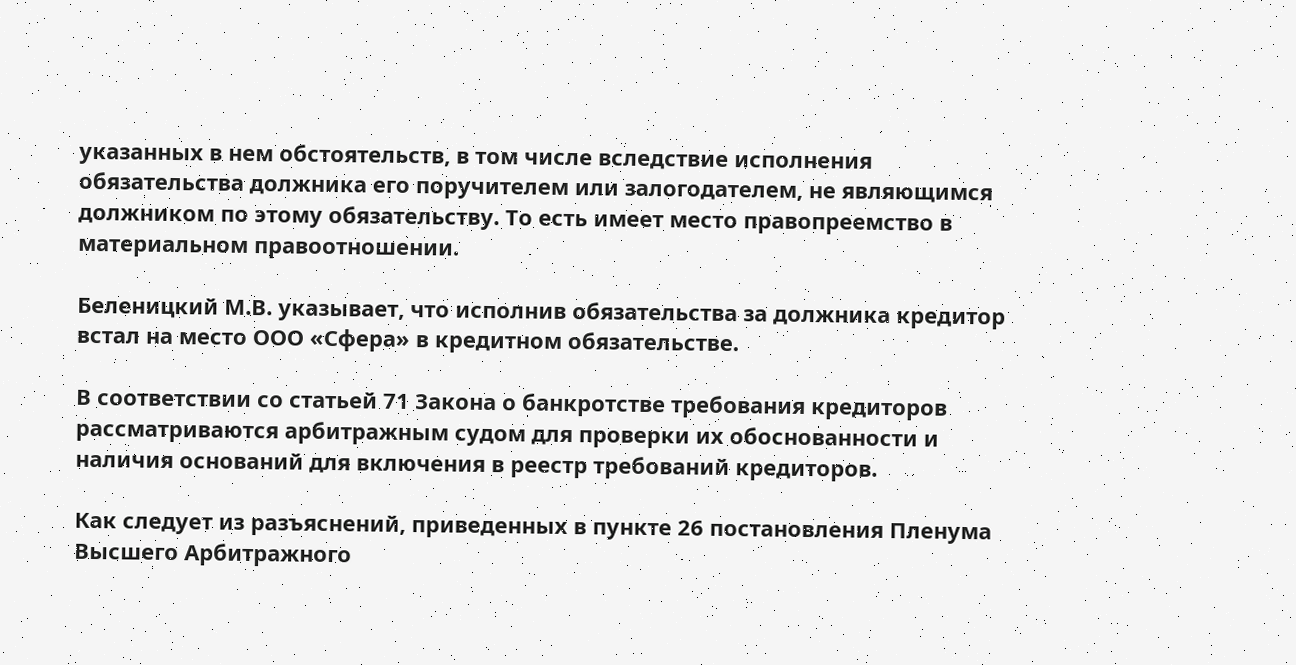указанных в нем обстоятельств, в том числе вследствие исполнения обязательства должника его поручителем или залогодателем, не являющимся должником по этому обязательству. То есть имеет место правопреемство в материальном правоотношении.

Беленицкий М.В. указывает, что исполнив обязательства за должника кредитор встал на место ООО «Сфера» в кредитном обязательстве.

В соответствии со статьей 71 Закона о банкротстве требования кредиторов рассматриваются арбитражным судом для проверки их обоснованности и наличия оснований для включения в реестр требований кредиторов.

Как следует из разъяснений, приведенных в пункте 26 постановления Пленума Высшего Арбитражного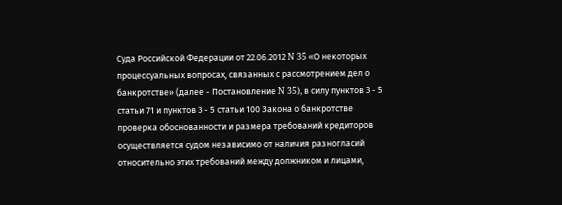Суда Российской Федерации от 22.06.2012 N 35 «О некоторых процессуальных вопросах, связанных с рассмотрением дел о банкротстве» (далее - Постановление N 35), в силу пунктов 3 - 5 статьи 71 и пунктов 3 - 5 статьи 100 Закона о банкротстве проверка обоснованности и размера требований кредиторов осуществляется судом независимо от наличия разногласий относительно этих требований между должником и лицами,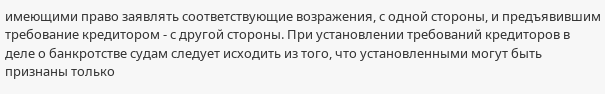имеющими право заявлять соответствующие возражения, с одной стороны, и предъявившим требование кредитором - с другой стороны. При установлении требований кредиторов в деле о банкротстве судам следует исходить из того, что установленными могут быть признаны только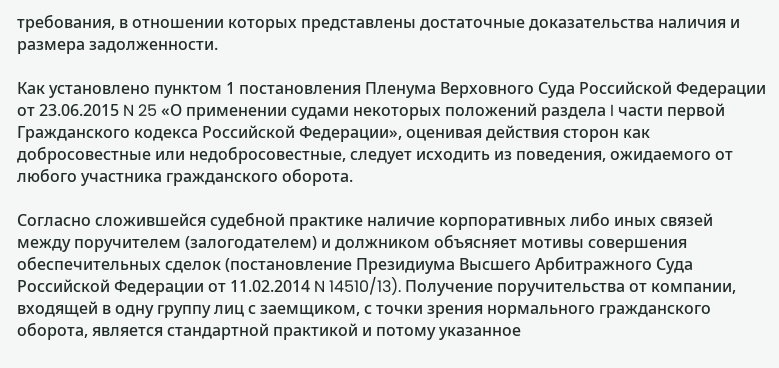требования, в отношении которых представлены достаточные доказательства наличия и размера задолженности.

Как установлено пунктом 1 постановления Пленума Верховного Суда Российской Федерации от 23.06.2015 N 25 «О применении судами некоторых положений раздела I части первой Гражданского кодекса Российской Федерации», оценивая действия сторон как добросовестные или недобросовестные, следует исходить из поведения, ожидаемого от любого участника гражданского оборота.

Согласно сложившейся судебной практике наличие корпоративных либо иных связей между поручителем (залогодателем) и должником объясняет мотивы совершения обеспечительных сделок (постановление Президиума Высшего Арбитражного Суда Российской Федерации от 11.02.2014 N 14510/13). Получение поручительства от компании, входящей в одну группу лиц с заемщиком, с точки зрения нормального гражданского оборота, является стандартной практикой и потому указанное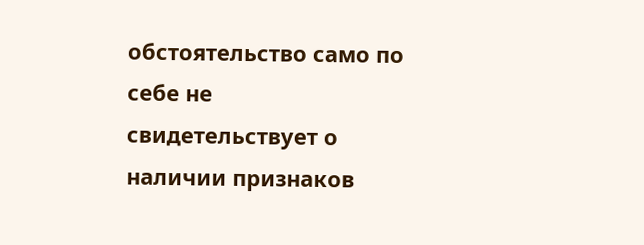обстоятельство само по себе не свидетельствует о наличии признаков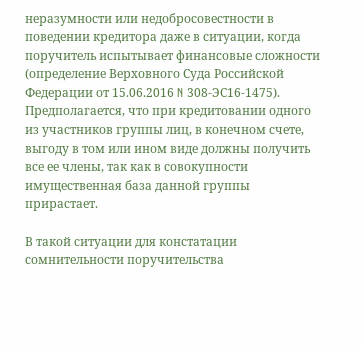неразумности или недобросовестности в поведении кредитора даже в ситуации, когда поручитель испытывает финансовые сложности (определение Верховного Суда Российской Федерации от 15.06.2016 N 308-ЭС16-1475). Предполагается, что при кредитовании одного из участников группы лиц, в конечном счете, выгоду в том или ином виде должны получить все ее члены, так как в совокупности имущественная база данной группы прирастает.

В такой ситуации для констатации сомнительности поручительства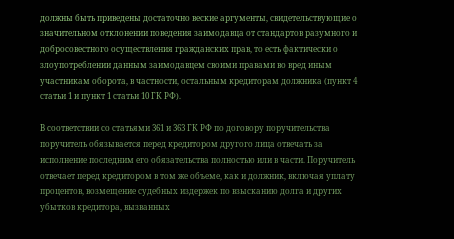должны быть приведены достаточно веские аргументы, свидетельствующие о значительном отклонении поведения заимодавца от стандартов разумного и добросовестного осуществления гражданских прав, то есть фактически о злоупотреблении данным заимодавцем своими правами во вред иным участникам оборота, в частности, остальным кредиторам должника (пункт 4 статьи 1 и пункт 1 статьи 10 ГК РФ).

В соответствии со статьями 361 и 363 ГК РФ по договору поручительства поручитель обязывается перед кредитором другого лица отвечать за исполнение последним его обязательства полностью или в части. Поручитель отвечает перед кредитором в том же объеме, как и должник, включая уплату процентов, возмещение судебных издержек по взысканию долга и других убытков кредитора, вызванных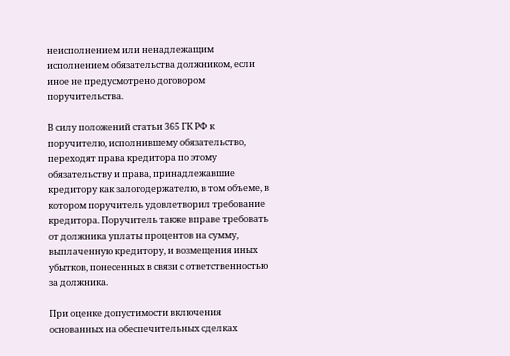неисполнением или ненадлежащим исполнением обязательства должником, если иное не предусмотрено договором поручительства.

В силу положений статьи 365 ГК РФ к поручителю, исполнившему обязательство, переходят права кредитора по этому обязательству и права, принадлежавшие кредитору как залогодержателю, в том объеме, в котором поручитель удовлетворил требование кредитора. Поручитель также вправе требовать от должника уплаты процентов на сумму, выплаченную кредитору, и возмещения иных убытков, понесенных в связи с ответственностью за должника.

При оценке допустимости включения основанных на обеспечительных сделках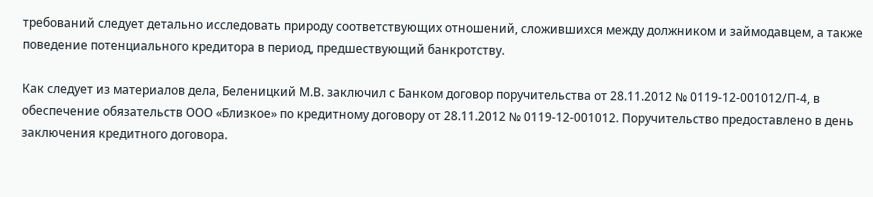требований следует детально исследовать природу соответствующих отношений, сложившихся между должником и займодавцем, а также поведение потенциального кредитора в период, предшествующий банкротству.

Как следует из материалов дела, Беленицкий М.В. заключил с Банком договор поручительства от 28.11.2012 № 0119-12-001012/П-4, в обеспечение обязательств ООО «Близкое» по кредитному договору от 28.11.2012 № 0119-12-001012. Поручительство предоставлено в день заключения кредитного договора.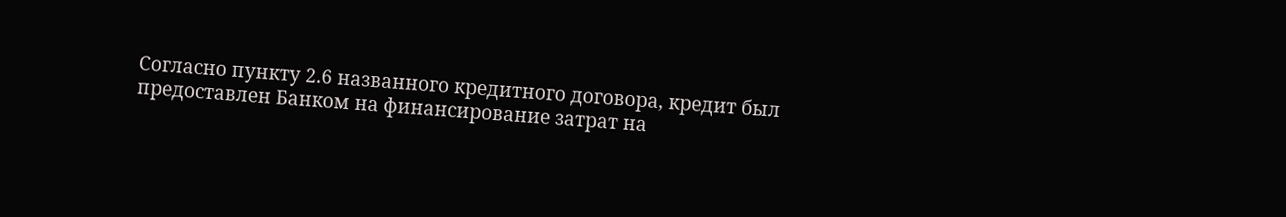Согласно пункту 2.6 названного кредитного договора, кредит был предоставлен Банком на финансирование затрат на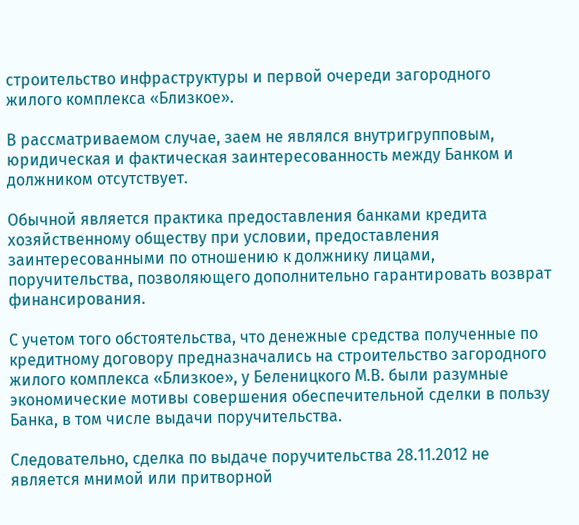строительство инфраструктуры и первой очереди загородного жилого комплекса «Близкое».

В рассматриваемом случае, заем не являлся внутригрупповым, юридическая и фактическая заинтересованность между Банком и должником отсутствует.

Обычной является практика предоставления банками кредита хозяйственному обществу при условии, предоставления заинтересованными по отношению к должнику лицами, поручительства, позволяющего дополнительно гарантировать возврат финансирования.

С учетом того обстоятельства, что денежные средства полученные по кредитному договору предназначались на строительство загородного жилого комплекса «Близкое», у Беленицкого М.В. были разумные экономические мотивы совершения обеспечительной сделки в пользу Банка, в том числе выдачи поручительства.

Следовательно, сделка по выдаче поручительства 28.11.2012 не является мнимой или притворной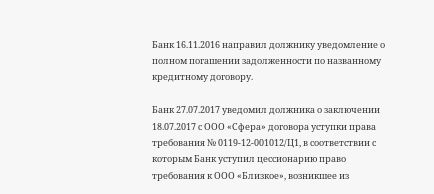Банк 16.11.2016 направил должнику уведомление о полном погашении задолженности по названному кредитному договору.

Банк 27.07.2017 уведомил должника о заключении 18.07.2017 с ООО «Сфера» договора уступки права требования № 0119-12-001012/Ц1, в соответствии с которым Банк уступил цессионарию право требования к ООО «Близкое», возникшее из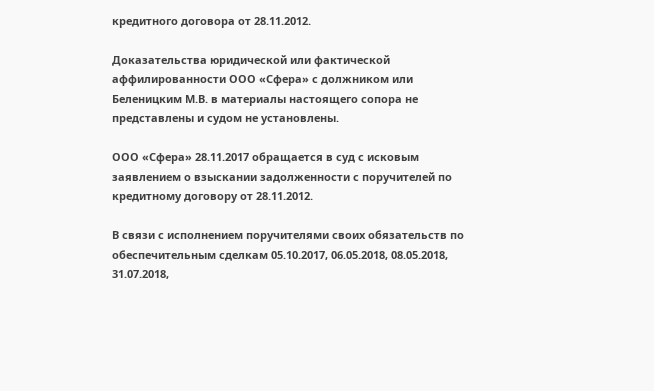кредитного договора от 28.11.2012.

Доказательства юридической или фактической аффилированности ООО «Сфера» с должником или Беленицким М.В. в материалы настоящего сопора не представлены и судом не установлены.

ООО «Сфера» 28.11.2017 обращается в суд с исковым заявлением о взыскании задолженности с поручителей по кредитному договору от 28.11.2012.

В связи с исполнением поручителями своих обязательств по обеспечительным сделкам 05.10.2017, 06.05.2018, 08.05.2018, 31.07.2018,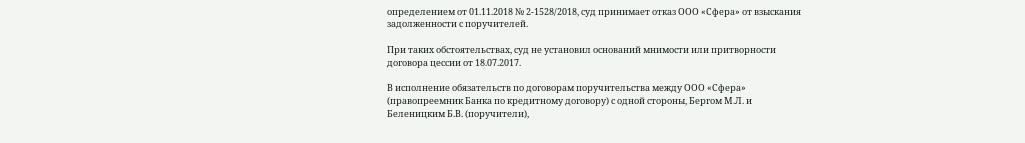определением от 01.11.2018 № 2-1528/2018, суд принимает отказ ООО «Сфера» от взыскания задолженности с поручителей.

При таких обстоятельствах, суд не установил оснований мнимости или притворности договора цессии от 18.07.2017.

В исполнение обязательств по договорам поручительства между ООО «Сфера» (правопреемник Банка по кредитному договору) с одной стороны, Бергом М.Л. и Беленицким Б.В. (поручители),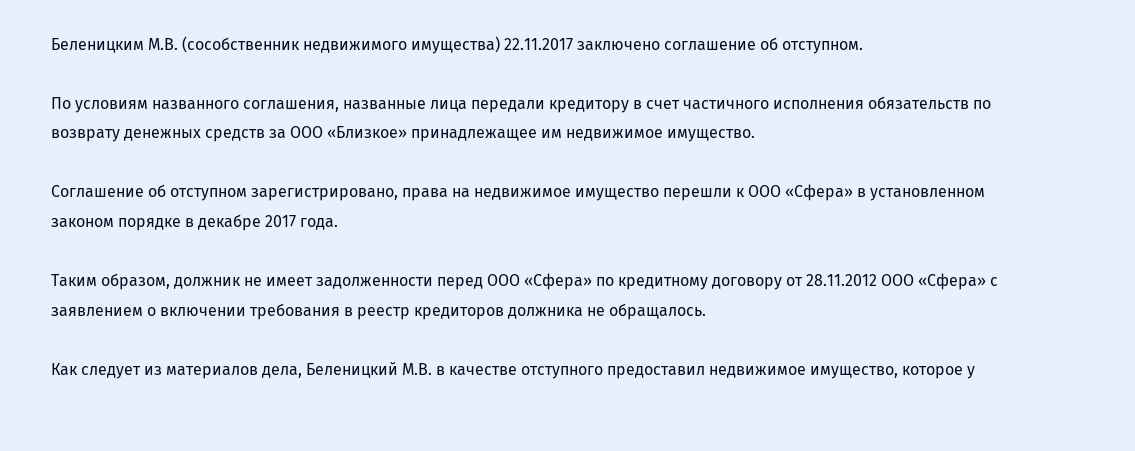Беленицким М.В. (сособственник недвижимого имущества) 22.11.2017 заключено соглашение об отступном.

По условиям названного соглашения, названные лица передали кредитору в счет частичного исполнения обязательств по возврату денежных средств за ООО «Близкое» принадлежащее им недвижимое имущество.

Соглашение об отступном зарегистрировано, права на недвижимое имущество перешли к ООО «Сфера» в установленном законом порядке в декабре 2017 года.

Таким образом, должник не имеет задолженности перед ООО «Сфера» по кредитному договору от 28.11.2012 ООО «Сфера» с заявлением о включении требования в реестр кредиторов должника не обращалось.

Как следует из материалов дела, Беленицкий М.В. в качестве отступного предоставил недвижимое имущество, которое у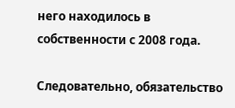него находилось в собственности с 2008 года.

Следовательно, обязательство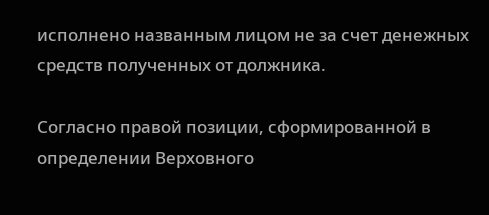исполнено названным лицом не за счет денежных средств полученных от должника.

Согласно правой позиции, сформированной в определении Верховного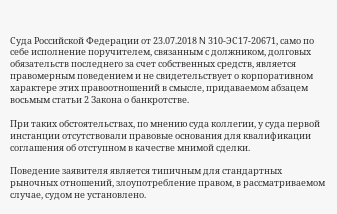Суда Российской Федерации от 23.07.2018 N 310-ЭС17-20671, само по себе исполнение поручителем, связанным с должником, долговых обязательств последнего за счет собственных средств, является правомерным поведением и не свидетельствует о корпоративном характере этих правоотношений в смысле, придаваемом абзацем восьмым статьи 2 Закона о банкротстве.

При таких обстоятельствах, по мнению суда коллегии, у суда первой инстанции отсутствовали правовые основания для квалификации соглашения об отступном в качестве мнимой сделки.

Поведение заявителя является типичным для стандартных рыночных отношений, злоупотребление правом, в рассматриваемом случае, судом не установлено.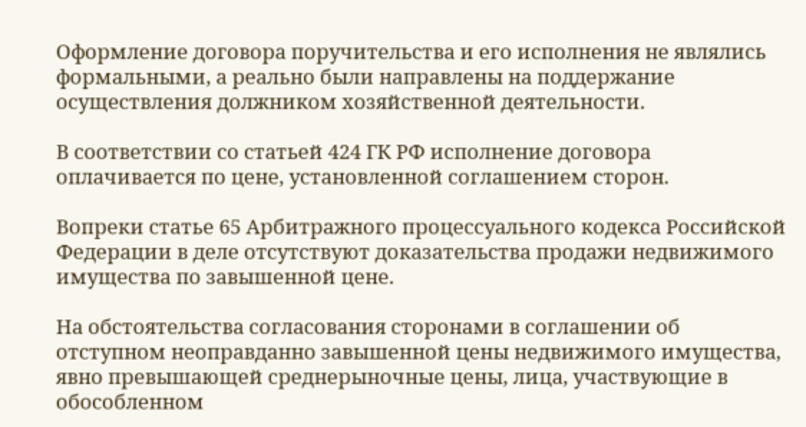Оформление договора поручительства и его исполнения не являлись формальными, а реально были направлены на поддержание осуществления должником хозяйственной деятельности.

В соответствии со статьей 424 ГК РФ исполнение договора оплачивается по цене, установленной соглашением сторон.

Вопреки статье 65 Арбитражного процессуального кодекса Российской Федерации в деле отсутствуют доказательства продажи недвижимого имущества по завышенной цене.

На обстоятельства согласования сторонами в соглашении об отступном неоправданно завышенной цены недвижимого имущества, явно превышающей среднерыночные цены, лица, участвующие в обособленном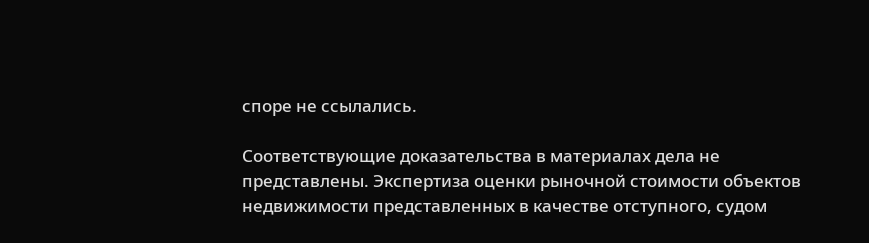споре не ссылались.

Соответствующие доказательства в материалах дела не представлены. Экспертиза оценки рыночной стоимости объектов недвижимости представленных в качестве отступного, судом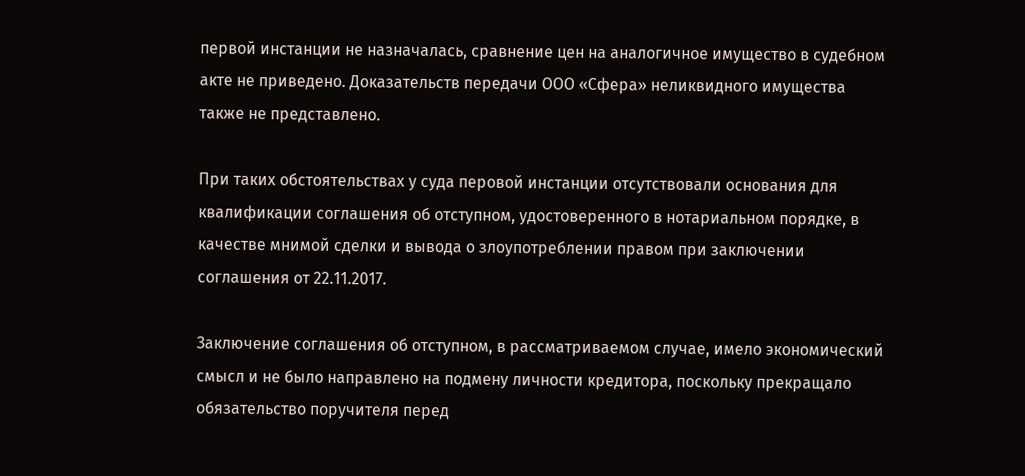первой инстанции не назначалась, сравнение цен на аналогичное имущество в судебном акте не приведено. Доказательств передачи ООО «Сфера» неликвидного имущества также не представлено.

При таких обстоятельствах у суда перовой инстанции отсутствовали основания для квалификации соглашения об отступном, удостоверенного в нотариальном порядке, в качестве мнимой сделки и вывода о злоупотреблении правом при заключении соглашения от 22.11.2017.

Заключение соглашения об отступном, в рассматриваемом случае, имело экономический смысл и не было направлено на подмену личности кредитора, поскольку прекращало обязательство поручителя перед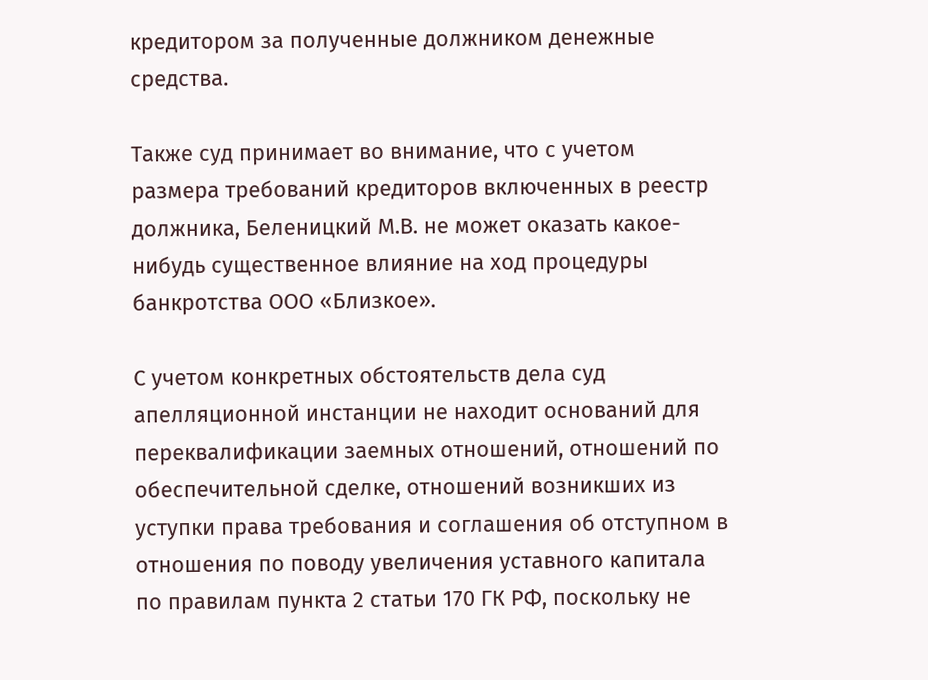кредитором за полученные должником денежные средства.

Также суд принимает во внимание, что с учетом размера требований кредиторов включенных в реестр должника, Беленицкий М.В. не может оказать какое-нибудь существенное влияние на ход процедуры банкротства ООО «Близкое».

С учетом конкретных обстоятельств дела суд апелляционной инстанции не находит оснований для переквалификации заемных отношений, отношений по обеспечительной сделке, отношений возникших из уступки права требования и соглашения об отступном в отношения по поводу увеличения уставного капитала по правилам пункта 2 статьи 170 ГК РФ, поскольку не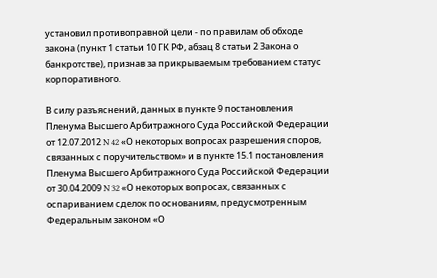установил противоправной цели - по правилам об обходе закона (пункт 1 статьи 10 ГК РФ, абзац 8 статьи 2 Закона о банкротстве), признав за прикрываемым требованием статус корпоративного.

В силу разъяснений, данных в пункте 9 постановления Пленума Высшего Арбитражного Суда Российской Федерации от 12.07.2012 N 42 «О некоторых вопросах разрешения споров, связанных с поручительством» и в пункте 15.1 постановления Пленума Высшего Арбитражного Суда Российской Федерации от 30.04.2009 N 32 «О некоторых вопросах, связанных с оспариванием сделок по основаниям, предусмотренным Федеральным законом «О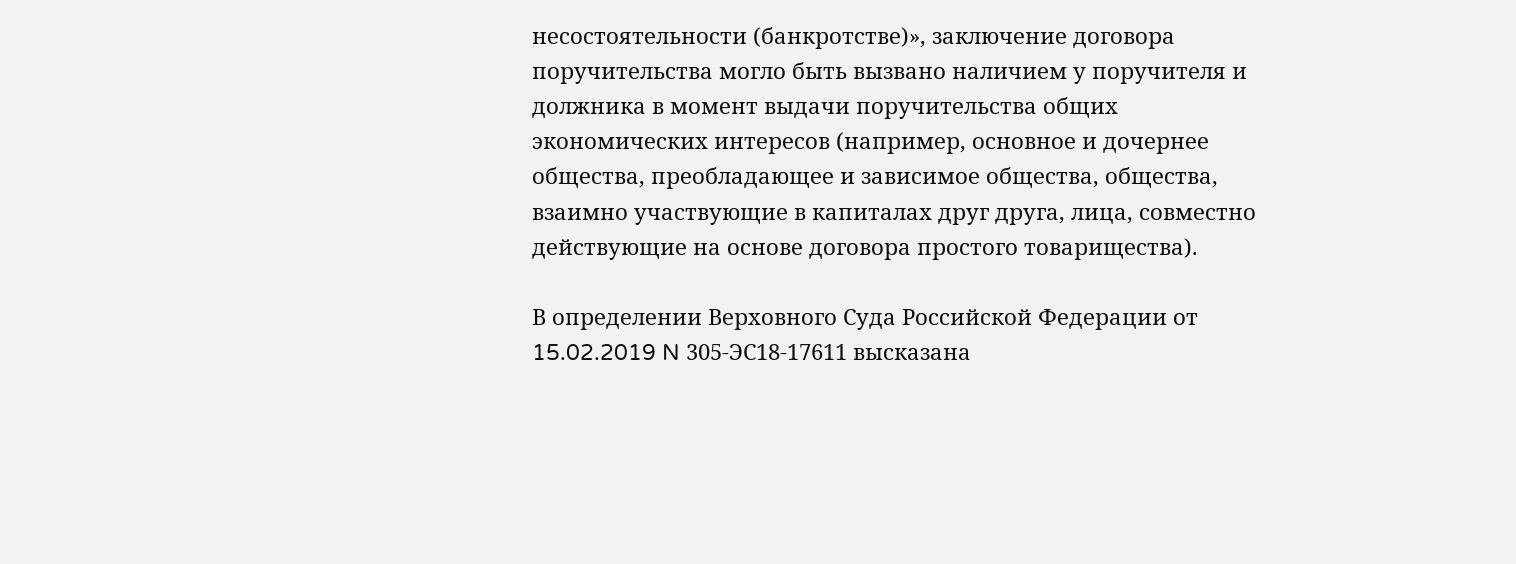несостоятельности (банкротстве)», заключение договора поручительства могло быть вызвано наличием у поручителя и должника в момент выдачи поручительства общих экономических интересов (например, основное и дочернее общества, преобладающее и зависимое общества, общества, взаимно участвующие в капиталах друг друга, лица, совместно действующие на основе договора простого товарищества).

В определении Верховного Суда Российской Федерации от 15.02.2019 N 305-ЭС18-17611 высказана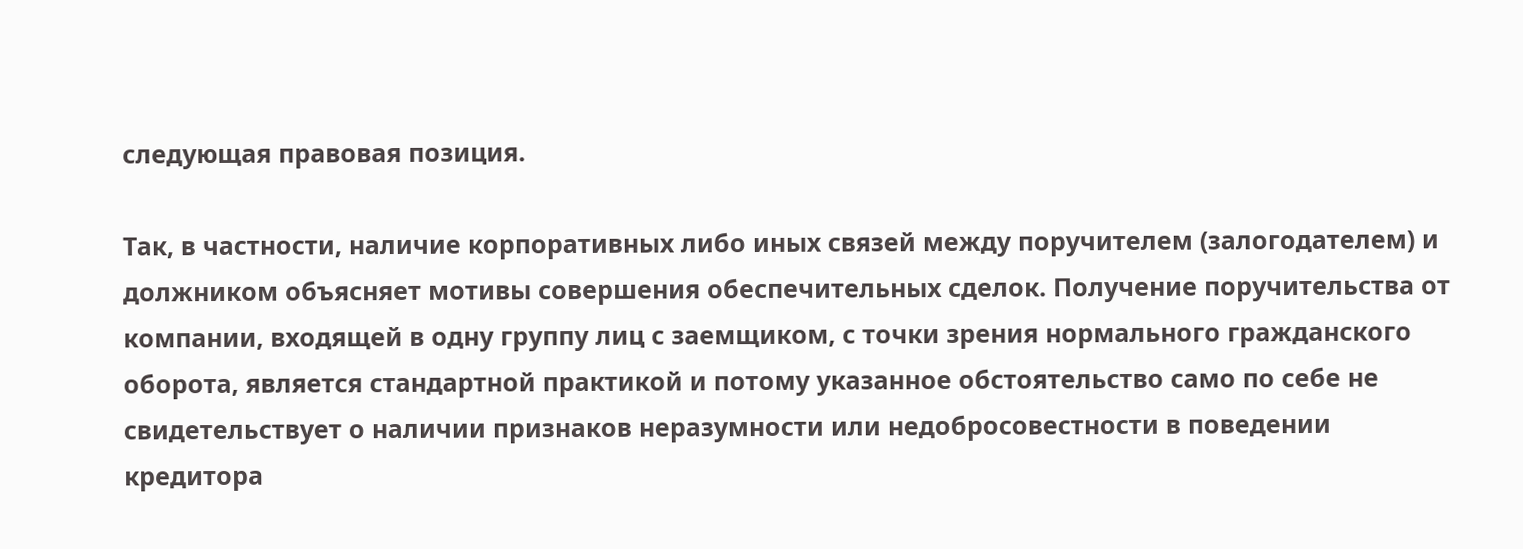следующая правовая позиция.

Так, в частности, наличие корпоративных либо иных связей между поручителем (залогодателем) и должником объясняет мотивы совершения обеспечительных сделок. Получение поручительства от компании, входящей в одну группу лиц с заемщиком, с точки зрения нормального гражданского оборота, является стандартной практикой и потому указанное обстоятельство само по себе не свидетельствует о наличии признаков неразумности или недобросовестности в поведении кредитора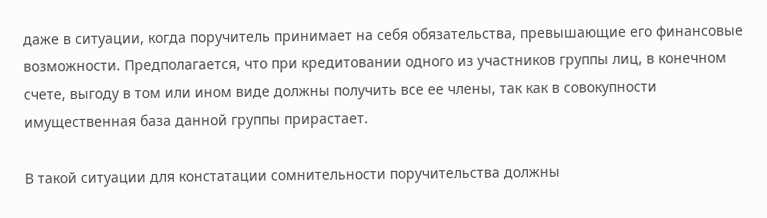даже в ситуации, когда поручитель принимает на себя обязательства, превышающие его финансовые возможности. Предполагается, что при кредитовании одного из участников группы лиц, в конечном счете, выгоду в том или ином виде должны получить все ее члены, так как в совокупности имущественная база данной группы прирастает.

В такой ситуации для констатации сомнительности поручительства должны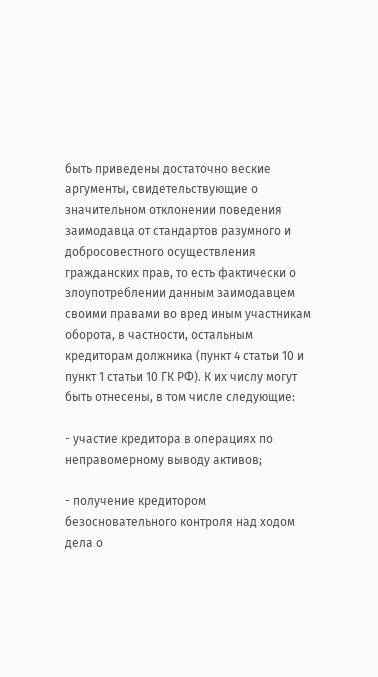быть приведены достаточно веские аргументы, свидетельствующие о значительном отклонении поведения заимодавца от стандартов разумного и добросовестного осуществления гражданских прав, то есть фактически о злоупотреблении данным заимодавцем своими правами во вред иным участникам оборота, в частности, остальным кредиторам должника (пункт 4 статьи 10 и пункт 1 статьи 10 ГК РФ). К их числу могут быть отнесены, в том числе следующие:

- участие кредитора в операциях по неправомерному выводу активов;

- получение кредитором безосновательного контроля над ходом дела о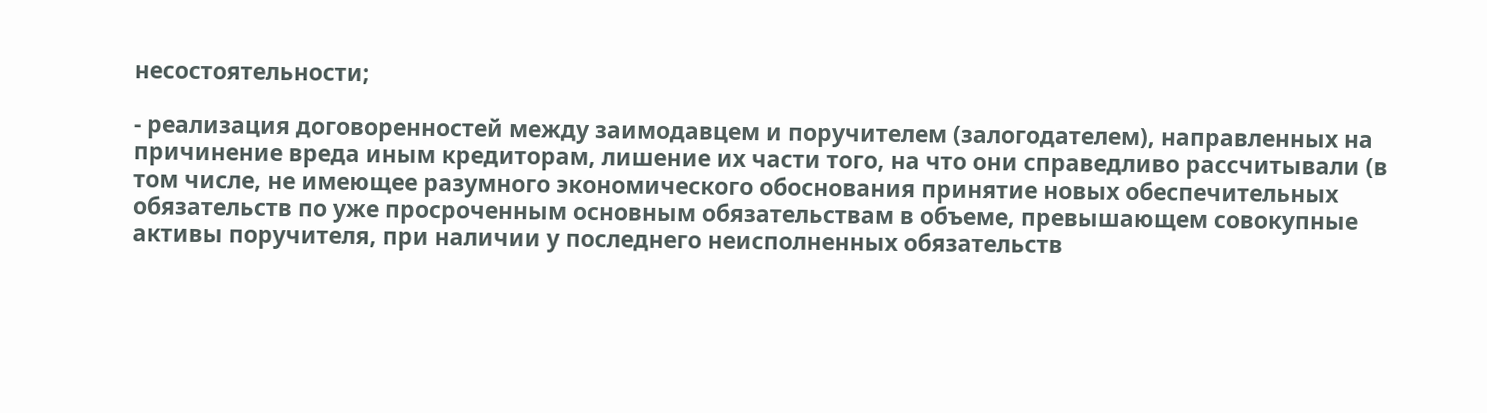несостоятельности;

- реализация договоренностей между заимодавцем и поручителем (залогодателем), направленных на причинение вреда иным кредиторам, лишение их части того, на что они справедливо рассчитывали (в том числе, не имеющее разумного экономического обоснования принятие новых обеспечительных обязательств по уже просроченным основным обязательствам в объеме, превышающем совокупные активы поручителя, при наличии у последнего неисполненных обязательств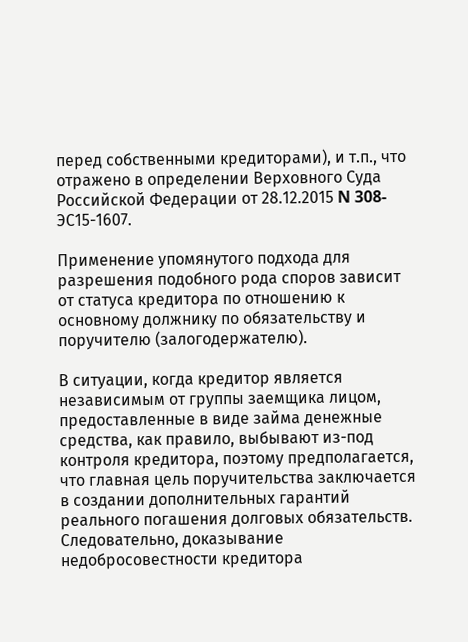перед собственными кредиторами), и т.п., что отражено в определении Верховного Суда Российской Федерации от 28.12.2015 N 308-ЭС15-1607.

Применение упомянутого подхода для разрешения подобного рода споров зависит от статуса кредитора по отношению к основному должнику по обязательству и поручителю (залогодержателю).

В ситуации, когда кредитор является независимым от группы заемщика лицом, предоставленные в виде займа денежные средства, как правило, выбывают из-под контроля кредитора, поэтому предполагается, что главная цель поручительства заключается в создании дополнительных гарантий реального погашения долговых обязательств. Следовательно, доказывание недобросовестности кредитора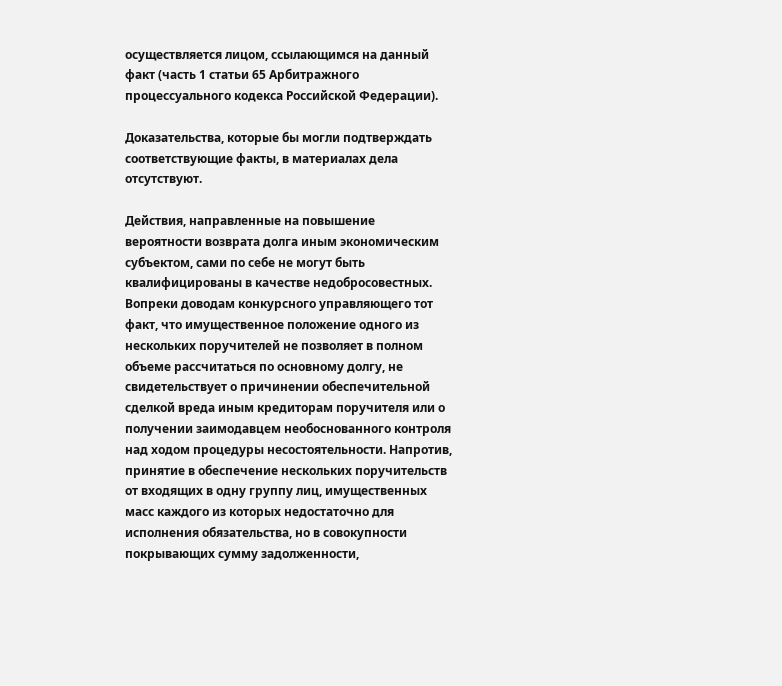осуществляется лицом, ссылающимся на данный факт (часть 1 статьи 65 Арбитражного процессуального кодекса Российской Федерации).

Доказательства, которые бы могли подтверждать соответствующие факты, в материалах дела отсутствуют.

Действия, направленные на повышение вероятности возврата долга иным экономическим субъектом, сами по себе не могут быть квалифицированы в качестве недобросовестных. Вопреки доводам конкурсного управляющего тот факт, что имущественное положение одного из нескольких поручителей не позволяет в полном объеме рассчитаться по основному долгу, не свидетельствует о причинении обеспечительной сделкой вреда иным кредиторам поручителя или о получении заимодавцем необоснованного контроля над ходом процедуры несостоятельности. Напротив, принятие в обеспечение нескольких поручительств от входящих в одну группу лиц, имущественных масс каждого из которых недостаточно для исполнения обязательства, но в совокупности покрывающих сумму задолженности,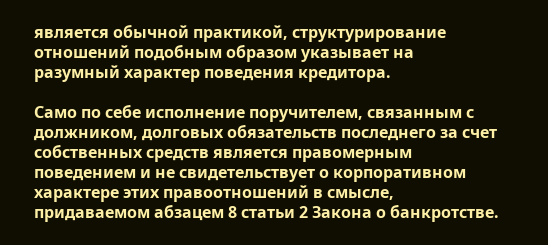является обычной практикой, структурирование отношений подобным образом указывает на разумный характер поведения кредитора.

Само по себе исполнение поручителем, связанным с должником, долговых обязательств последнего за счет собственных средств является правомерным поведением и не свидетельствует о корпоративном характере этих правоотношений в смысле, придаваемом абзацем 8 статьи 2 Закона о банкротстве.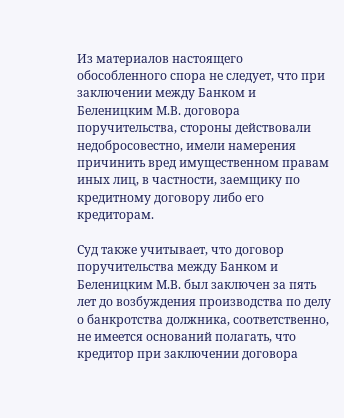Из материалов настоящего обособленного спора не следует, что при заключении между Банком и Беленицким М.В. договора поручительства, стороны действовали недобросовестно, имели намерения причинить вред имущественном правам иных лиц, в частности, заемщику по кредитному договору либо его кредиторам.

Суд также учитывает, что договор поручительства между Банком и Беленицким М.В. был заключен за пять лет до возбуждения производства по делу о банкротства должника, соответственно, не имеется оснований полагать, что кредитор при заключении договора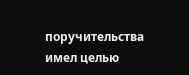поручительства имел целью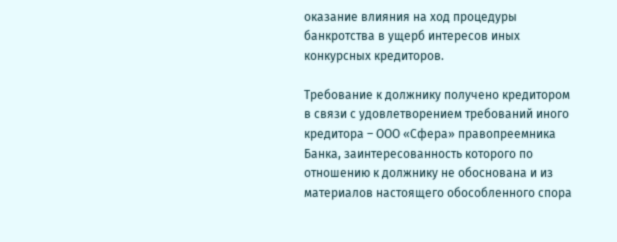оказание влияния на ход процедуры банкротства в ущерб интересов иных конкурсных кредиторов.

Требование к должнику получено кредитором в связи с удовлетворением требований иного кредитора – ООО «Сфера» правопреемника Банка, заинтересованность которого по отношению к должнику не обоснована и из материалов настоящего обособленного спора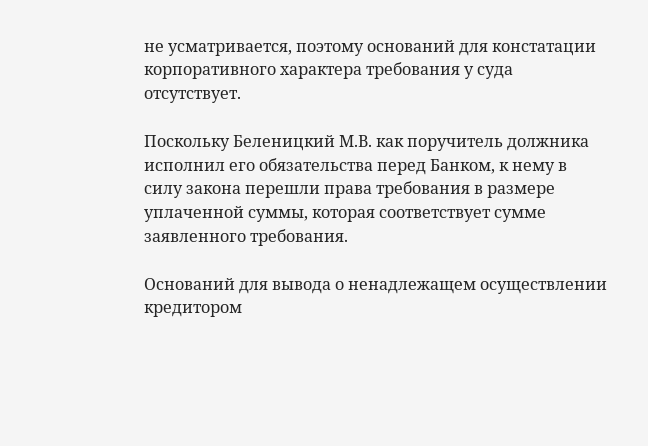не усматривается, поэтому оснований для констатации корпоративного характера требования у суда отсутствует.

Поскольку Беленицкий М.В. как поручитель должника исполнил его обязательства перед Банком, к нему в силу закона перешли права требования в размере уплаченной суммы, которая соответствует сумме заявленного требования.

Оснований для вывода о ненадлежащем осуществлении кредитором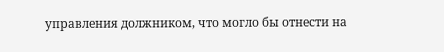управления должником, что могло бы отнести на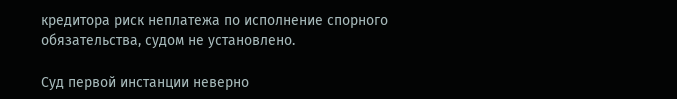кредитора риск неплатежа по исполнение спорного обязательства, судом не установлено.

Суд первой инстанции неверно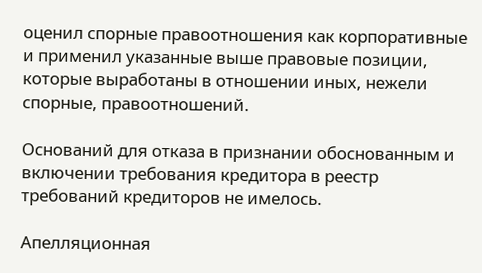оценил спорные правоотношения как корпоративные и применил указанные выше правовые позиции, которые выработаны в отношении иных, нежели спорные, правоотношений.

Оснований для отказа в признании обоснованным и включении требования кредитора в реестр требований кредиторов не имелось.

Апелляционная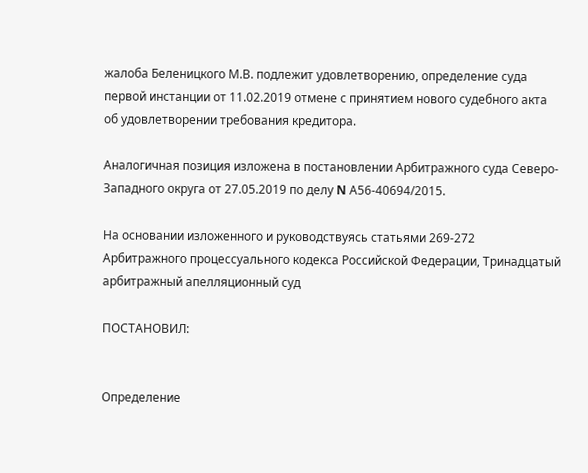жалоба Беленицкого М.В. подлежит удовлетворению, определение суда первой инстанции от 11.02.2019 отмене с принятием нового судебного акта об удовлетворении требования кредитора.

Аналогичная позиция изложена в постановлении Арбитражного суда Северо-Западного округа от 27.05.2019 по делу N А56-40694/2015.

На основании изложенного и руководствуясь статьями 269-272 Арбитражного процессуального кодекса Российской Федерации, Тринадцатый арбитражный апелляционный суд

ПОСТАНОВИЛ:


Определение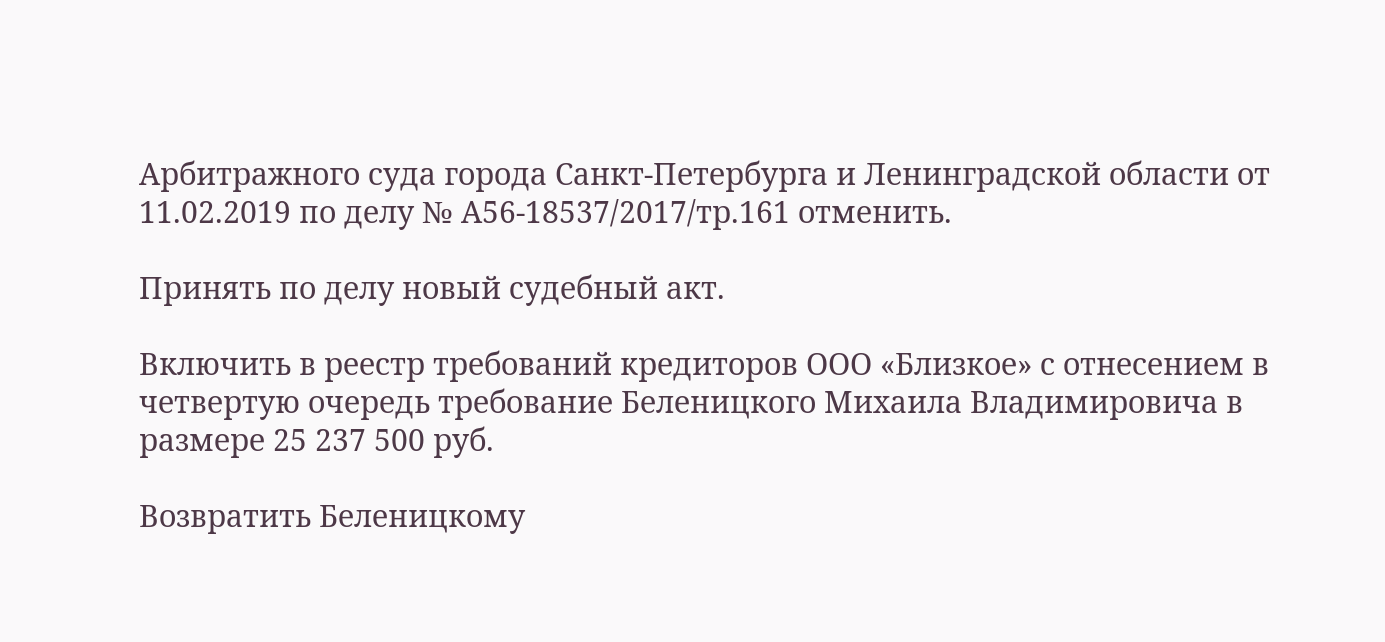Арбитражного суда города Санкт-Петербурга и Ленинградской области от 11.02.2019 по делу № А56-18537/2017/тр.161 отменить.

Принять по делу новый судебный акт.

Включить в реестр требований кредиторов ООО «Близкое» с отнесением в четвертую очередь требование Беленицкого Михаила Владимировича в размере 25 237 500 руб.

Возвратить Беленицкому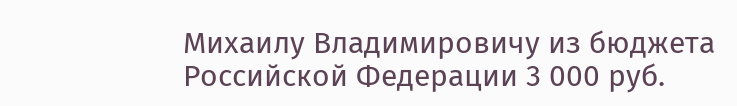Михаилу Владимировичу из бюджета Российской Федерации 3 000 руб.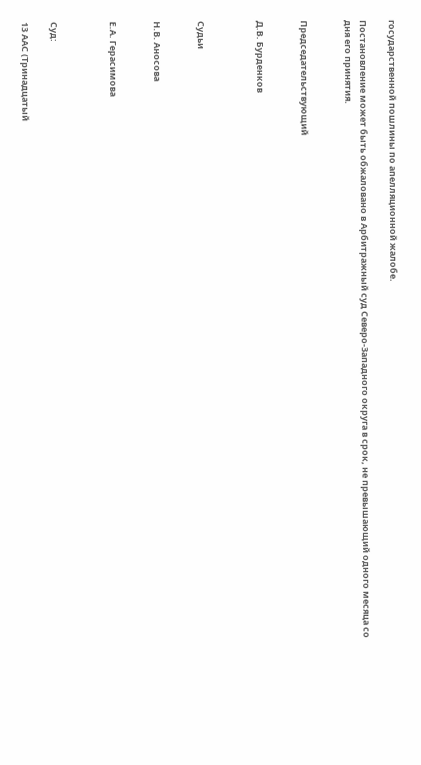государственной пошлины по апелляционной жалобе.

Постановление может быть обжаловано в Арбитражный суд Северо-Западного округа в срок, не превышающий одного месяца со дня его принятия.


Председательствующий


Д.В. Бурденков



Судьи


Н.В. Аносова


Е.А. Герасимова



Суд:

13 ААС (Тринадцатый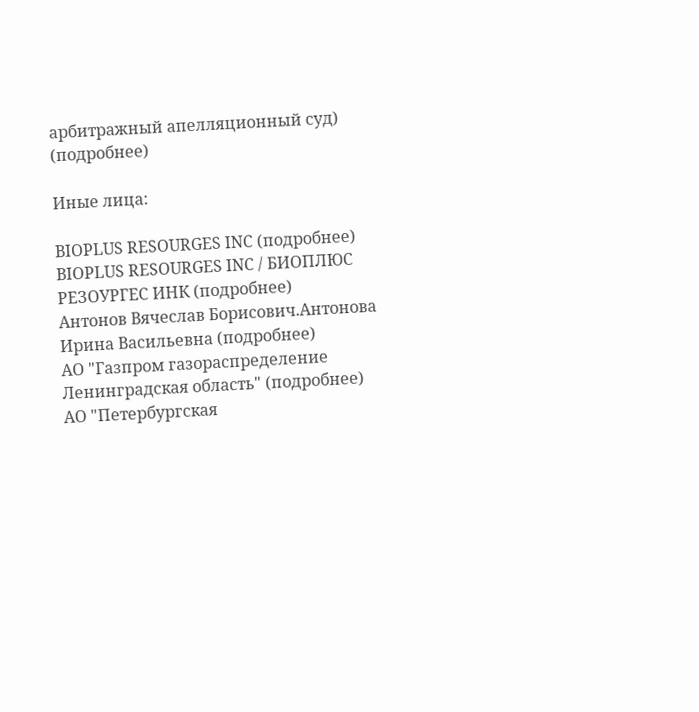арбитражный апелляционный суд) (подробнее)

Иные лица:

BIOPLUS RESOURGES INC (подробнее)
BIOPLUS RESOURGES INC / БИОПЛЮС РЕЗОУРГЕС ИНК (подробнее)
Антонов Вячеслав Борисович.Антонова Ирина Васильевна (подробнее)
АО "Газпром газораспределение Ленинградская область" (подробнее)
АО "Петербургская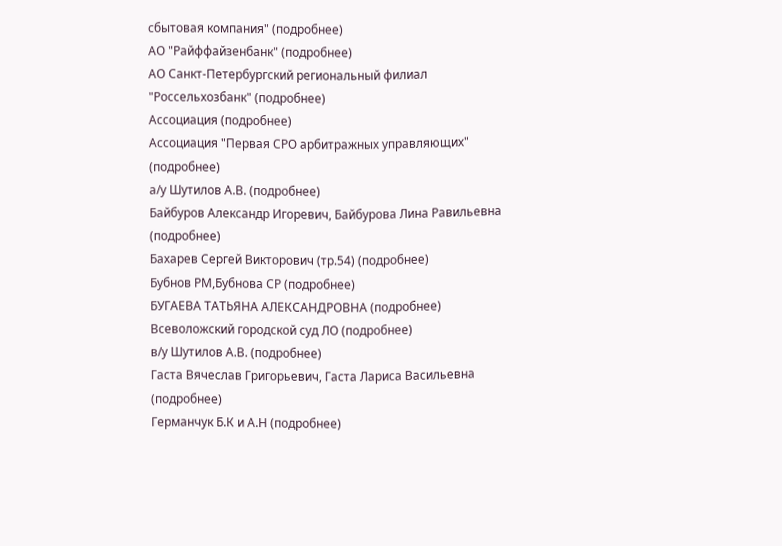сбытовая компания" (подробнее)
АО "Райффайзенбанк" (подробнее)
АО Санкт-Петербургский региональный филиал "Россельхозбанк" (подробнее)
Ассоциация (подробнее)
Ассоциация "Первая СРО арбитражных управляющих" (подробнее)
а/у Шутилов А.В. (подробнее)
Байбуров Александр Игоревич, Байбурова Лина Равильевна (подробнее)
Бахарев Сергей Викторович (тр.54) (подробнее)
Бубнов РМ,Бубнова СР (подробнее)
БУГАЕВА ТАТЬЯНА АЛЕКСАНДРОВНА (подробнее)
Всеволожский городской суд ЛО (подробнее)
в/у Шутилов А.В. (подробнее)
Гаста Вячеслав Григорьевич, Гаста Лариса Васильевна (подробнее)
Германчук Б.К и А.Н (подробнее)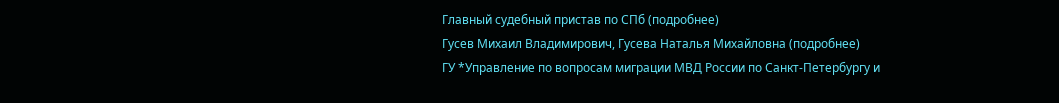Главный судебный пристав по СПб (подробнее)
Гусев Михаил Владимирович, Гусева Наталья Михайловна (подробнее)
ГУ *Управление по вопросам миграции МВД России по Санкт-Петербургу и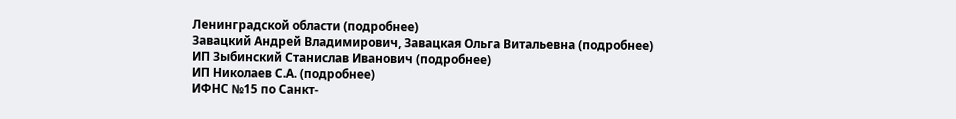Ленинградской области (подробнее)
Завацкий Андрей Владимирович, Завацкая Ольга Витальевна (подробнее)
ИП Зыбинский Станислав Иванович (подробнее)
ИП Николаев С.А. (подробнее)
ИФНС №15 по Санкт-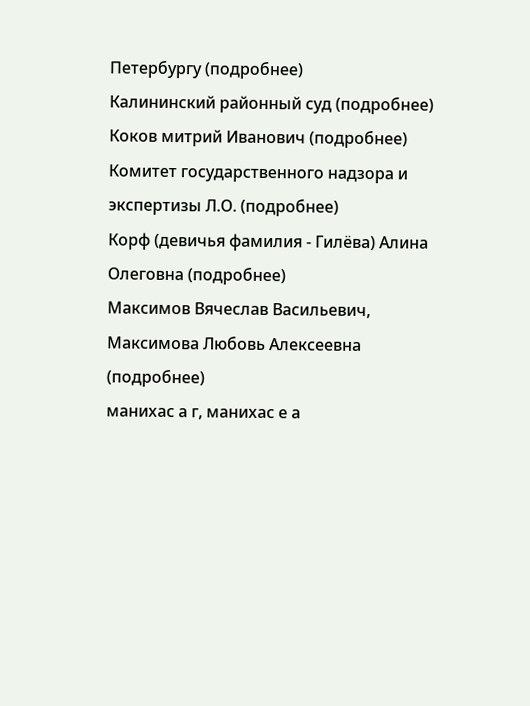Петербургу (подробнее)
Калининский районный суд (подробнее)
Коков митрий Иванович (подробнее)
Комитет государственного надзора и экспертизы Л.О. (подробнее)
Корф (девичья фамилия - Гилёва) Алина Олеговна (подробнее)
Максимов Вячеслав Васильевич, Максимова Любовь Алексеевна (подробнее)
манихас а г, манихас е а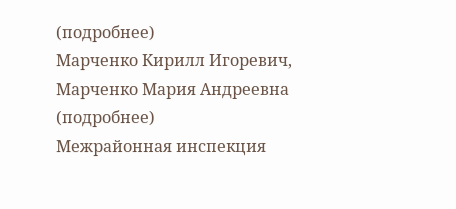(подробнее)
Марченко Кирилл Игоревич, Марченко Мария Андреевна (подробнее)
Межрайонная инспекция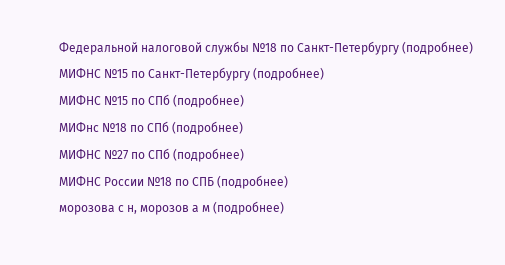Федеральной налоговой службы №18 по Санкт-Петербургу (подробнее)
МИФНС №15 по Санкт-Петербургу (подробнее)
МИФНС №15 по СПб (подробнее)
МИФнс №18 по СПб (подробнее)
МИФНС №27 по СПб (подробнее)
МИФНС России №18 по СПБ (подробнее)
морозова с н, морозов а м (подробнее)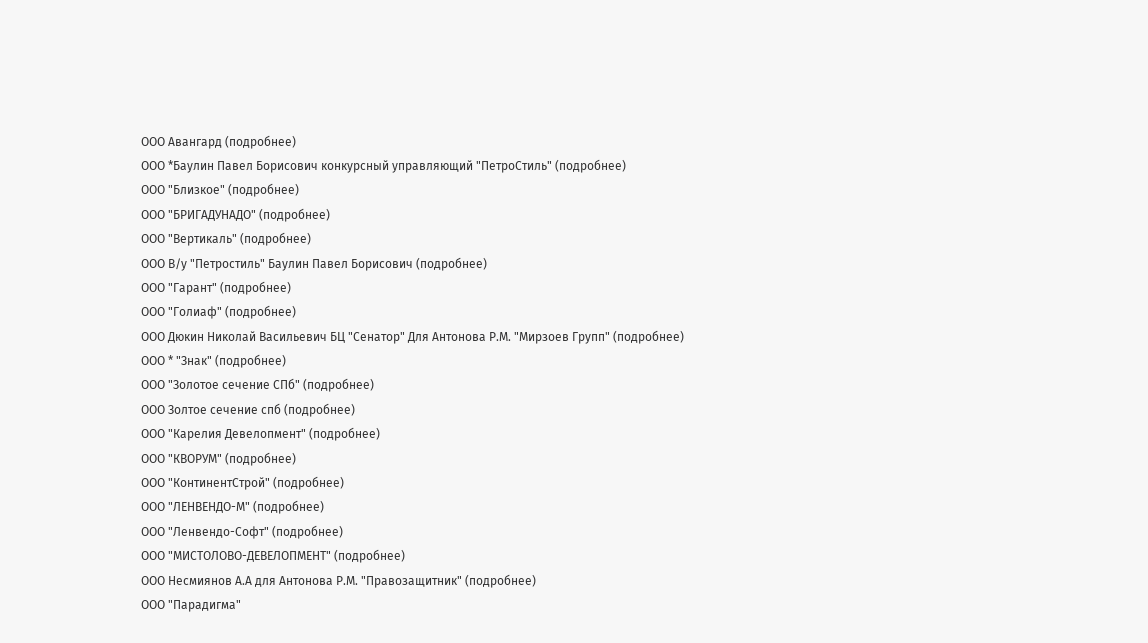ООО Авангард (подробнее)
ООО *Баулин Павел Борисович конкурсный управляющий "ПетроСтиль" (подробнее)
ООО "Близкое" (подробнее)
ООО "БРИГАДУНАДО" (подробнее)
ООО "Вертикаль" (подробнее)
ООО В/у "Петростиль" Баулин Павел Борисович (подробнее)
ООО "Гарант" (подробнее)
ООО "Голиаф" (подробнее)
ООО Дюкин Николай Васильевич БЦ "Сенатор" Для Антонова Р.М. "Мирзоев Групп" (подробнее)
ООО * "Знак" (подробнее)
ООО "Золотое сечение СПб" (подробнее)
ООО Золтое сечение спб (подробнее)
ООО "Карелия Девелопмент" (подробнее)
ООО "КВОРУМ" (подробнее)
ООО "КонтинентСтрой" (подробнее)
ООО "ЛЕНВЕНДО-М" (подробнее)
ООО "Ленвендо-Софт" (подробнее)
ООО "МИСТОЛОВО-ДЕВЕЛОПМЕНТ" (подробнее)
ООО Несмиянов А.А для Антонова Р.М. "Правозащитник" (подробнее)
ООО "Парадигма"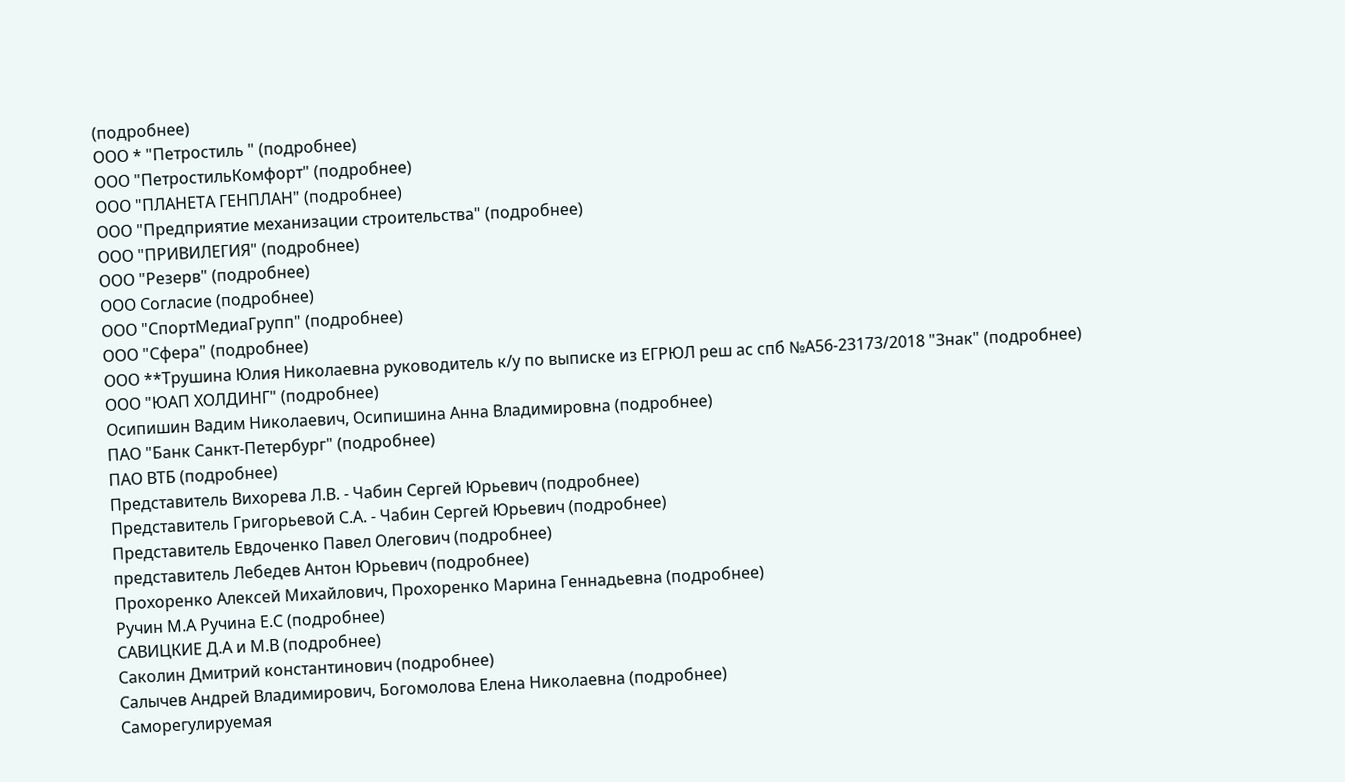(подробнее)
ООО * "Петростиль " (подробнее)
ООО "ПетростильКомфорт" (подробнее)
ООО "ПЛАНЕТА ГЕНПЛАН" (подробнее)
ООО "Предприятие механизации строительства" (подробнее)
ООО "ПРИВИЛЕГИЯ" (подробнее)
ООО "Резерв" (подробнее)
ООО Согласие (подробнее)
ООО "СпортМедиаГрупп" (подробнее)
ООО "Сфера" (подробнее)
ООО **Трушина Юлия Николаевна руководитель к/у по выписке из ЕГРЮЛ реш ас спб №А56-23173/2018 "Знак" (подробнее)
ООО "ЮАП ХОЛДИНГ" (подробнее)
Осипишин Вадим Николаевич, Осипишина Анна Владимировна (подробнее)
ПАО "Банк Санкт-Петербург" (подробнее)
ПАО ВТБ (подробнее)
Представитель Вихорева Л.В. - Чабин Сергей Юрьевич (подробнее)
Представитель Григорьевой С.А. - Чабин Сергей Юрьевич (подробнее)
Представитель Евдоченко Павел Олегович (подробнее)
представитель Лебедев Антон Юрьевич (подробнее)
Прохоренко Алексей Михайлович, Прохоренко Марина Геннадьевна (подробнее)
Ручин М.А Ручина Е.С (подробнее)
САВИЦКИЕ Д.А и М.В (подробнее)
Саколин Дмитрий константинович (подробнее)
Салычев Андрей Владимирович, Богомолова Елена Николаевна (подробнее)
Саморегулируемая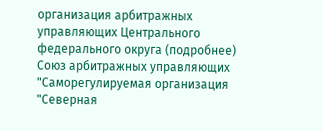организация арбитражных управляющих Центрального федерального округа (подробнее)
Союз арбитражных управляющих "Саморегулируемая организация "Северная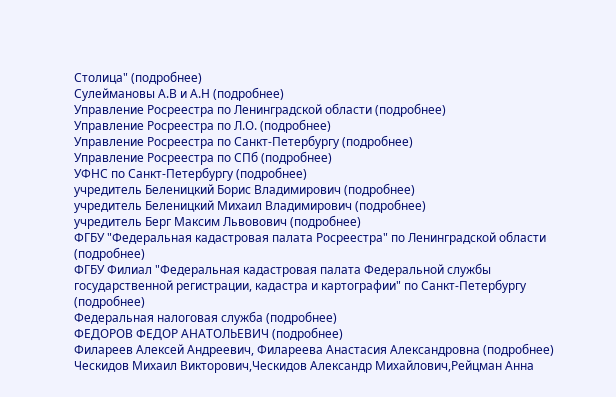Столица" (подробнее)
Сулеймановы А.В и А.Н (подробнее)
Управление Росреестра по Ленинградской области (подробнее)
Управление Росреестра по Л.О. (подробнее)
Управление Росреестра по Санкт-Петербургу (подробнее)
Управление Росреестра по СПб (подробнее)
УФНС по Санкт-Петербургу (подробнее)
учредитель Беленицкий Борис Владимирович (подробнее)
учредитель Беленицкий Михаил Владимирович (подробнее)
учредитель Берг Максим Львовович (подробнее)
ФГБУ "Федеральная кадастровая палата Росреестра" по Ленинградской области (подробнее)
ФГБУ Филиал "Федеральная кадастровая палата Федеральной службы государственной регистрации, кадастра и картографии" по Санкт-Петербургу (подробнее)
Федеральная налоговая служба (подробнее)
ФЕДОРОВ ФЕДОР АНАТОЛЬЕВИЧ (подробнее)
Филареев Алексей Андреевич, Филареева Анастасия Александровна (подробнее)
Ческидов Михаил Викторович,Ческидов Александр Михайлович,Рейцман Анна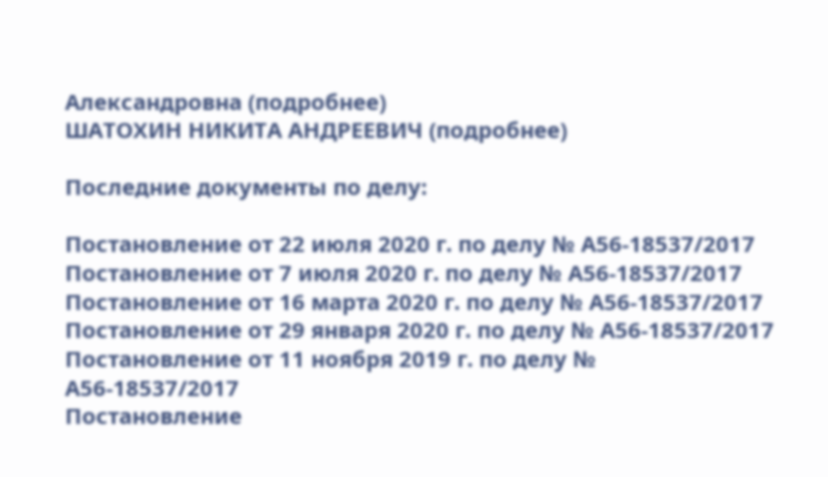Александровна (подробнее)
ШАТОХИН НИКИТА АНДРЕЕВИЧ (подробнее)

Последние документы по делу:

Постановление от 22 июля 2020 г. по делу № А56-18537/2017
Постановление от 7 июля 2020 г. по делу № А56-18537/2017
Постановление от 16 марта 2020 г. по делу № А56-18537/2017
Постановление от 29 января 2020 г. по делу № А56-18537/2017
Постановление от 11 ноября 2019 г. по делу № А56-18537/2017
Постановление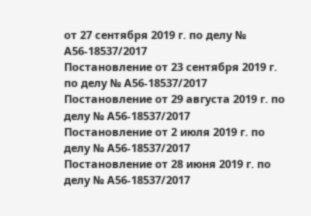от 27 сентября 2019 г. по делу № А56-18537/2017
Постановление от 23 сентября 2019 г. по делу № А56-18537/2017
Постановление от 29 августа 2019 г. по делу № А56-18537/2017
Постановление от 2 июля 2019 г. по делу № А56-18537/2017
Постановление от 28 июня 2019 г. по делу № А56-18537/2017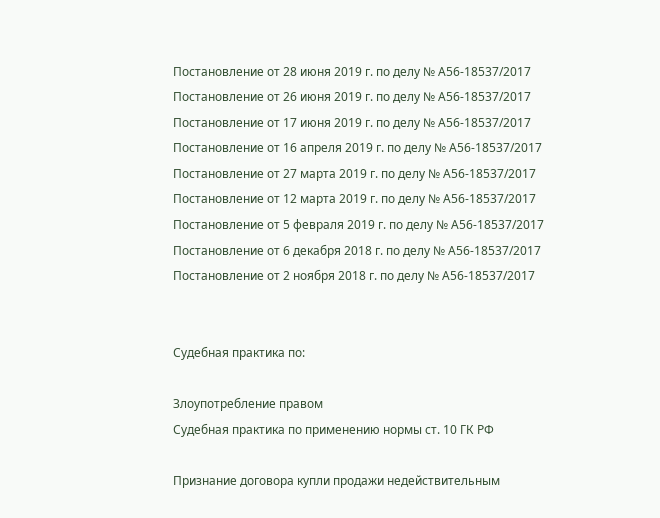Постановление от 28 июня 2019 г. по делу № А56-18537/2017
Постановление от 26 июня 2019 г. по делу № А56-18537/2017
Постановление от 17 июня 2019 г. по делу № А56-18537/2017
Постановление от 16 апреля 2019 г. по делу № А56-18537/2017
Постановление от 27 марта 2019 г. по делу № А56-18537/2017
Постановление от 12 марта 2019 г. по делу № А56-18537/2017
Постановление от 5 февраля 2019 г. по делу № А56-18537/2017
Постановление от 6 декабря 2018 г. по делу № А56-18537/2017
Постановление от 2 ноября 2018 г. по делу № А56-18537/2017


Судебная практика по:

Злоупотребление правом
Судебная практика по применению нормы ст. 10 ГК РФ

Признание договора купли продажи недействительным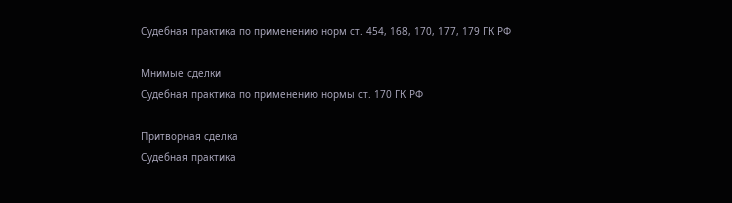Судебная практика по применению норм ст. 454, 168, 170, 177, 179 ГК РФ

Мнимые сделки
Судебная практика по применению нормы ст. 170 ГК РФ

Притворная сделка
Судебная практика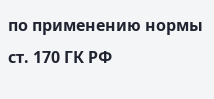по применению нормы ст. 170 ГК РФ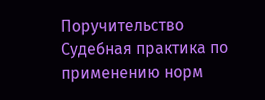Поручительство
Судебная практика по применению норм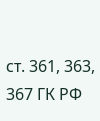ст. 361, 363, 367 ГК РФ